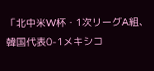「北中米W杯・1次リーグA組、韓国代表0-1メキシコ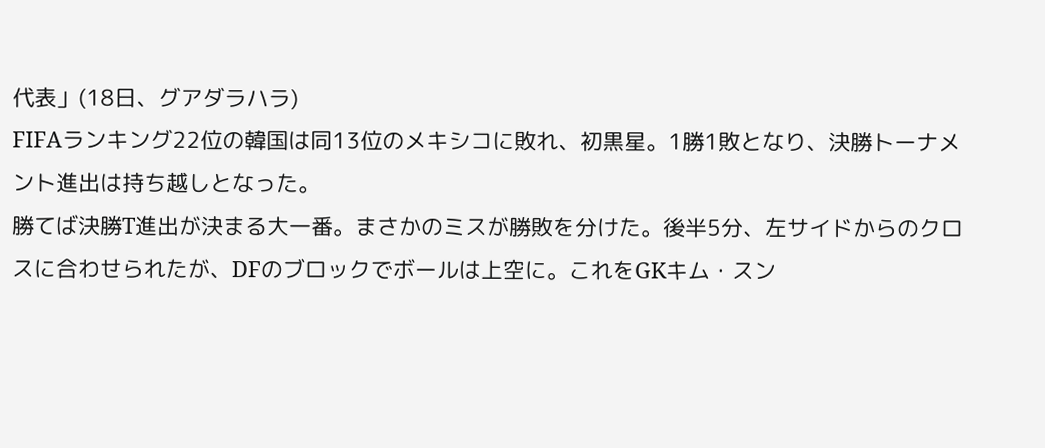代表」(18日、グアダラハラ)
FIFAランキング22位の韓国は同13位のメキシコに敗れ、初黒星。1勝1敗となり、決勝トーナメント進出は持ち越しとなった。
勝てば決勝T進出が決まる大一番。まさかのミスが勝敗を分けた。後半5分、左サイドからのクロスに合わせられたが、DFのブロックでボールは上空に。これをGKキム・スン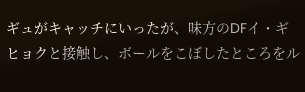ギュがキャッチにいったが、味方のDFイ・ギヒョクと接触し、ボールをこぼしたところをル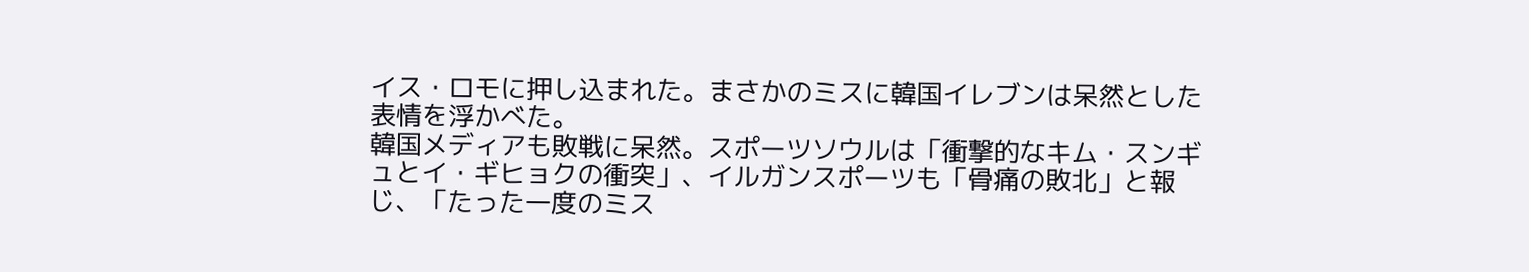イス・ロモに押し込まれた。まさかのミスに韓国イレブンは呆然とした表情を浮かべた。
韓国メディアも敗戦に呆然。スポーツソウルは「衝撃的なキム・スンギュとイ・ギヒョクの衝突」、イルガンスポーツも「骨痛の敗北」と報じ、「たった一度のミス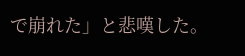で崩れた」と悲嘆した。